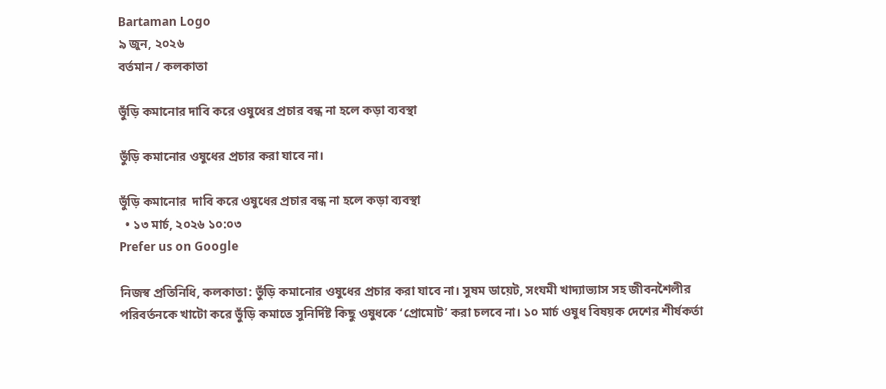Bartaman Logo
৯ জুন, ২০২৬
বর্তমান / কলকাতা

ভুঁড়ি কমানোর দাবি করে ওষুধের প্রচার বন্ধ না হলে কড়া ব্যবস্থা

ভুঁড়ি কমানোর ওষুধের প্রচার করা যাবে না।

ভুঁড়ি কমানোর  দাবি করে ওষুধের প্রচার বন্ধ না হলে কড়া ব্যবস্থা
  • ১৩ মার্চ, ২০২৬ ১০:০৩
Prefer us on Google

নিজস্ব প্রতিনিধি, কলকাতা: ভুঁড়ি কমানোর ওষুধের প্রচার করা যাবে না। সুষম ডায়েট, সংযমী খাদ্যাভ্যাস সহ জীবনশৈলীর পরিবর্তনকে খাটো করে ভুঁড়ি কমাতে সুনির্দিষ্ট কিছু ওষুধকে ‘প্রোমোট’ করা চলবে না। ১০ মার্চ ওষুধ বিষয়ক দেশের শীর্ষকর্তা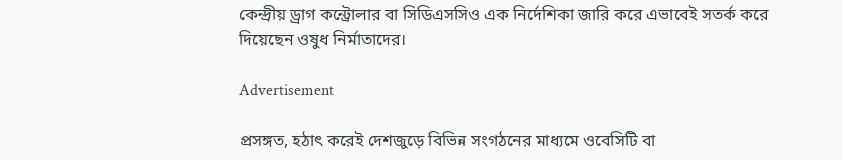কেন্দ্রীয় ড্রাগ কন্ট্রোলার বা সিডিএসসিও এক নির্দেশিকা জারি করে এভাবেই সতর্ক করে দিয়েছেন ওষুধ নির্মাতাদের।

Advertisement

প্রসঙ্গত, হঠাৎ করেই দেশজুড়ে বিভিন্ন সংগঠনের মাধ্যমে ওবেসিটি বা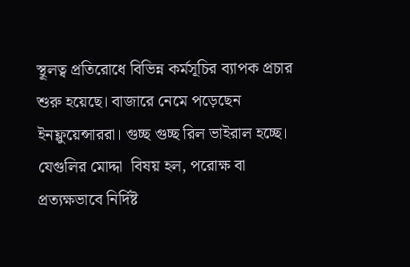স্থূলত্ব প্রতিরোধে বিভিন্ন কর্মসূচির ব্যাপক প্রচার শুরু হয়েছে। বাজারে নেমে পড়েছেন ইনফ্লুয়েন্সাররা। গুচ্ছ গুচ্ছ রিল ভাইরাল হচ্ছে। যেগুলির মোদ্দা  বিষয় হল, পরোক্ষ বা প্রত্যক্ষভাবে নির্দিষ্ট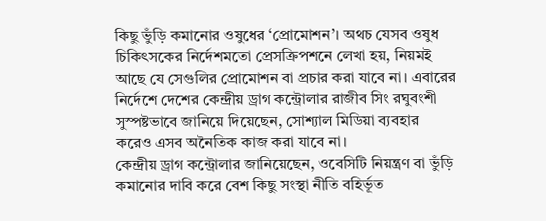কিছু ভুঁড়ি কমানোর ওষুধের ‘প্রোমোশন’। অথচ যেসব ওষুধ চিকিৎসকের নির্দেশমতো প্রেসক্রিপশনে লেখা হয়, নিয়মই আছে যে সেগুলির প্রোমোশন বা প্রচার করা যাবে না। এবারের নির্দেশে দেশের কেন্দ্রীয় ড্রাগ কন্ট্রোলার রাজীব সিং রঘুবংশী সুস্পষ্টভাবে জানিয়ে দিয়েছেন, সোশ্যাল মিডিয়া ব্যবহার করেও এসব অনৈতিক কাজ করা যাবে না।
কেন্দ্রীয় ড্রাগ কন্ট্রোলার জানিয়েছেন, ওবেসিটি নিয়ন্ত্রণ বা ভুঁড়ি কমানোর দাবি করে বেশ কিছু সংস্থা নীতি বহির্ভূত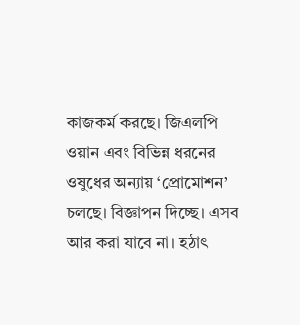কাজকর্ম করছে। জিএলপি ওয়ান এবং বিভিন্ন ধরনের ওষুধের অন্যায় ‘প্রোমোশন’ চলছে। বিজ্ঞাপন দিচ্ছে। এসব আর করা যাবে না। হঠাৎ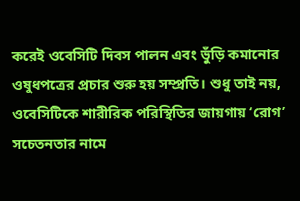করেই ওবেসিটি দিবস পালন এবং ভুঁড়ি কমানোর ওষুধপত্রের প্রচার শুরু হয় সম্প্রতি। শুধু তাই নয়, ওবেসিটিকে শারীরিক পরিস্থিতির জায়গায় ‘রোগ’ সচেতনতার নামে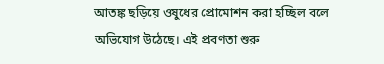আতঙ্ক ছড়িয়ে ওষুধের প্রোমোশন করা হচ্ছিল বলে অভিযোগ উঠেছে। এই প্রবণতা শুরু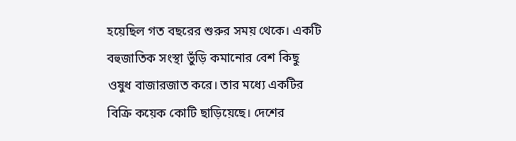হয়েছিল গত বছরের শুরুর সময় থেকে। একটি বহুজাতিক সংস্থা ভুঁড়ি কমানোর বেশ কিছু ওষুধ বাজারজাত করে। তার মধ্যে একটির বিক্রি কয়েক কোটি ছাড়িয়েছে। দেশের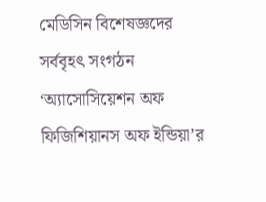মেডিসিন বিশেষজ্ঞদের সর্ববৃহৎ সংগঠন  ‘অ্যাসোসিয়েশন অফ ফিজিশিয়ানস অফ ইন্ডিয়া’র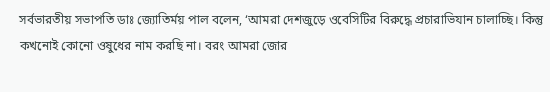সর্বভারতীয় সভাপতি ডাঃ জ্যোতির্ময় পাল বলেন, ‘আমরা দেশজুড়ে ওবেসিটির বিরুদ্ধে প্রচারাভিযান চালাচ্ছি। কিন্তু কখনোই কোনো ওষুধের নাম করছি না। বরং আমরা জোর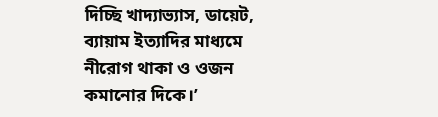দিচ্ছি খাদ্যাভ্যাস, ডায়েট, ব্যায়াম ইত্যাদির মাধ্যমে নীরোগ থাকা ও ওজন কমানোর দিকে।’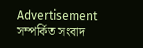Advertisement
সম্পর্কিত সংবাদ